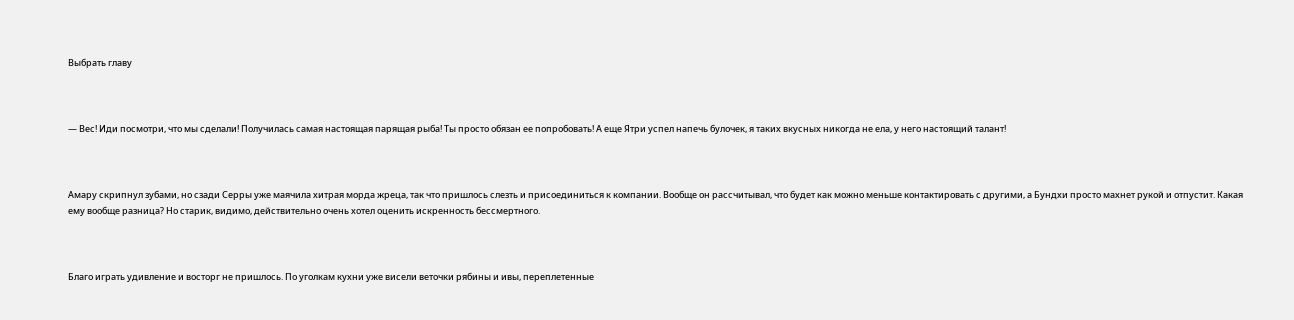Выбрать главу



— Вес! Иди посмотри, что мы сделали! Получилась самая настоящая парящая рыба! Ты просто обязан ее попробовать! А еще Ятри успел напечь булочек, я таких вкусных никогда не ела, у него настоящий талант!



Амару скрипнул зубами, но сзади Серры уже маячила хитрая морда жреца, так что пришлось слезть и присоединиться к компании. Вообще он рассчитывал, что будет как можно меньше контактировать с другими, а Бундхи просто махнет рукой и отпустит. Какая ему вообще разница? Но старик, видимо, действительно очень хотел оценить искренность бессмертного.



Благо играть удивление и восторг не пришлось. По уголкам кухни уже висели веточки рябины и ивы, переплетенные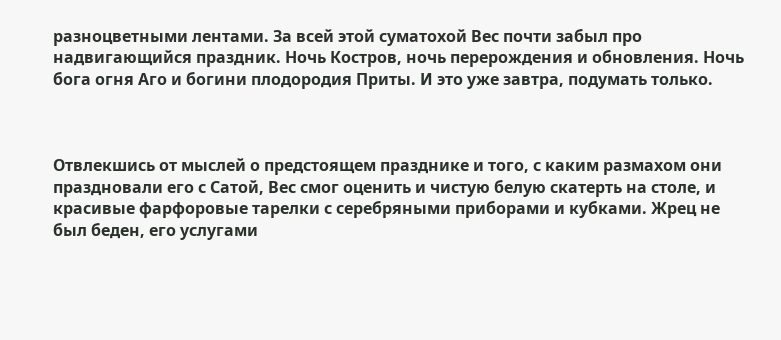разноцветными лентами. За всей этой суматохой Вес почти забыл про надвигающийся праздник. Ночь Костров, ночь перерождения и обновления. Ночь бога огня Аго и богини плодородия Приты. И это уже завтра, подумать только.



Отвлекшись от мыслей о предстоящем празднике и того, с каким размахом они праздновали его с Сатой, Вес смог оценить и чистую белую скатерть на столе, и красивые фарфоровые тарелки с серебряными приборами и кубками. Жрец не был беден, его услугами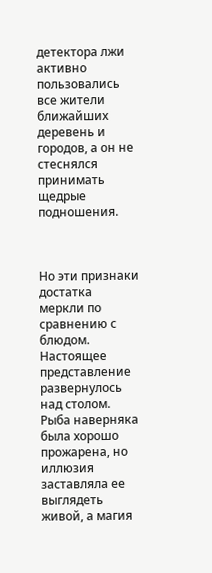детектора лжи активно пользовались все жители ближайших деревень и городов, а он не стеснялся принимать щедрые подношения.



Но эти признаки достатка меркли по сравнению с блюдом. Настоящее представление развернулось над столом. Рыба наверняка была хорошо прожарена, но иллюзия заставляла ее выглядеть живой, а магия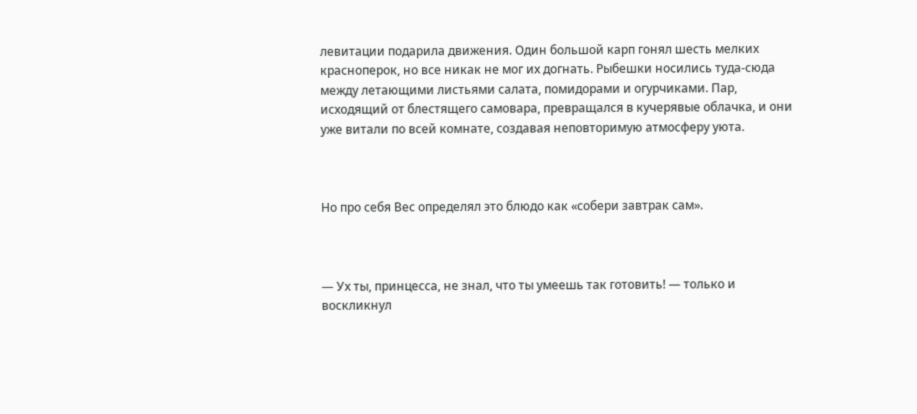левитации подарила движения. Один большой карп гонял шесть мелких красноперок, но все никак не мог их догнать. Рыбешки носились туда-сюда между летающими листьями салата, помидорами и огурчиками. Пар, исходящий от блестящего самовара, превращался в кучерявые облачка, и они уже витали по всей комнате, создавая неповторимую атмосферу уюта.



Но про себя Вес определял это блюдо как «собери завтрак сам».



— Ух ты, принцесса, не знал, что ты умеешь так готовить! — только и воскликнул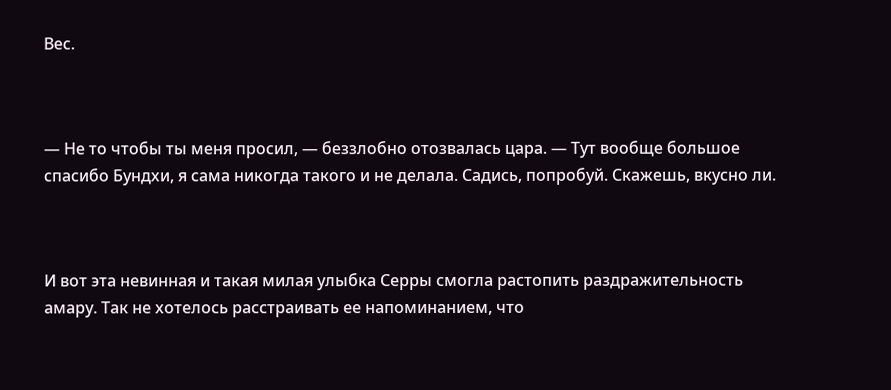Вес.



— Не то чтобы ты меня просил, — беззлобно отозвалась цара. — Тут вообще большое спасибо Бундхи, я сама никогда такого и не делала. Садись, попробуй. Скажешь, вкусно ли.



И вот эта невинная и такая милая улыбка Серры смогла растопить раздражительность амару. Так не хотелось расстраивать ее напоминанием, что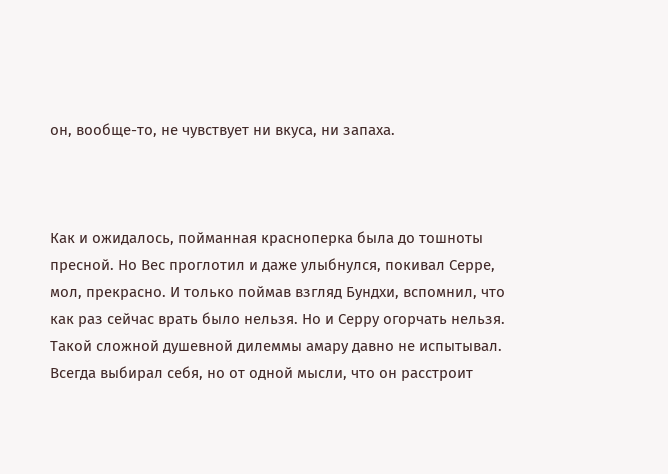он, вообще-то, не чувствует ни вкуса, ни запаха.



Как и ожидалось, пойманная красноперка была до тошноты пресной. Но Вес проглотил и даже улыбнулся, покивал Серре, мол, прекрасно. И только поймав взгляд Бундхи, вспомнил, что как раз сейчас врать было нельзя. Но и Серру огорчать нельзя. Такой сложной душевной дилеммы амару давно не испытывал. Всегда выбирал себя, но от одной мысли, что он расстроит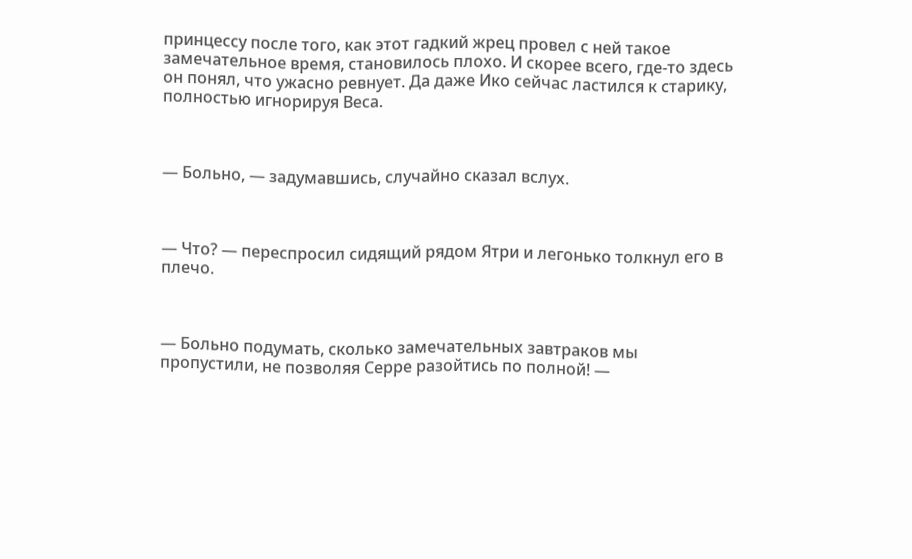принцессу после того, как этот гадкий жрец провел с ней такое замечательное время, становилось плохо. И скорее всего, где-то здесь он понял, что ужасно ревнует. Да даже Ико сейчас ластился к старику, полностью игнорируя Веса.



— Больно, — задумавшись, случайно сказал вслух.



— Что? — переспросил сидящий рядом Ятри и легонько толкнул его в плечо.



— Больно подумать, сколько замечательных завтраков мы пропустили, не позволяя Серре разойтись по полной! —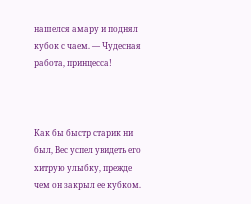нашелся амару и поднял кубок с чаем. — Чудесная работа, принцесса!



Как бы быстр старик ни был, Вес успел увидеть его хитрую улыбку, прежде чем он закрыл ее кубком.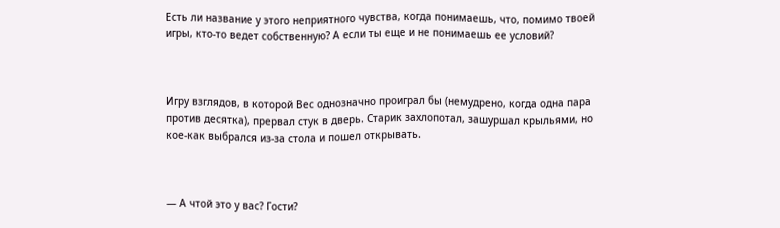Есть ли название у этого неприятного чувства, когда понимаешь, что, помимо твоей игры, кто-то ведет собственную? А если ты еще и не понимаешь ее условий?



Игру взглядов, в которой Вес однозначно проиграл бы (немудрено, когда одна пара против десятка), прервал стук в дверь. Старик захлопотал, зашуршал крыльями, но кое-как выбрался из-за стола и пошел открывать.



— А чтой это у вас? Гости?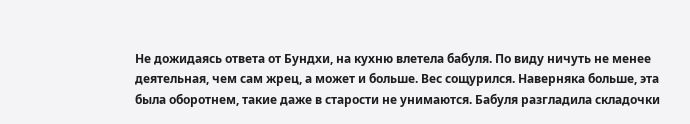Не дожидаясь ответа от Бундхи, на кухню влетела бабуля. По виду ничуть не менее деятельная, чем сам жрец, а может и больше. Вес сощурился. Наверняка больше, эта была оборотнем, такие даже в старости не унимаются. Бабуля разгладила складочки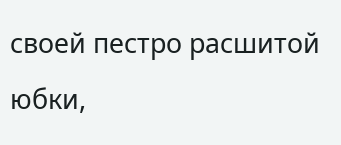своей пестро расшитой юбки,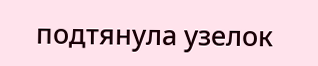подтянула узелок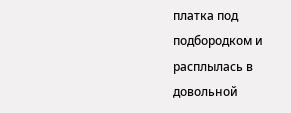платка под подбородком и расплылась в довольной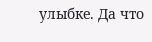улыбке. Да что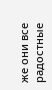же они все радостные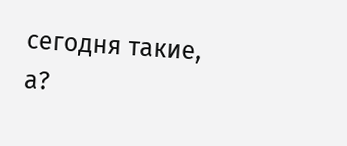сегодня такие, а?